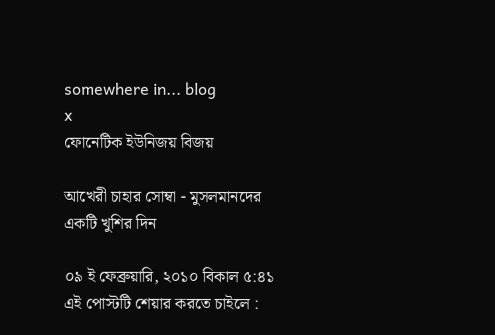somewhere in... blog
x
ফোনেটিক ইউনিজয় বিজয়

আখেরী চাহার সোম্বা - মুসলমানদের একটি খুশির দিন

০৯ ই ফেব্রুয়ারি, ২০১০ বিকাল ৫:৪১
এই পোস্টটি শেয়ার করতে চাইলে :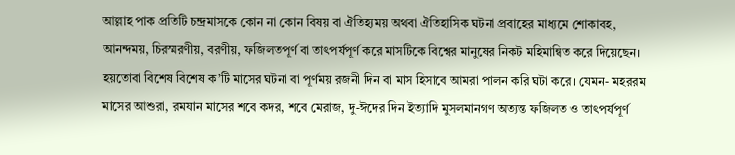আল্লাহ পাক প্রতিটি চন্দ্রমাসকে কোন না কোন বিষয় বা ঐতিহ্যময় অথবা ঐতিহাসিক ঘটনা প্রবাহের মাধ্যমে শোকাবহ, আনন্দময়, চিরস্মরণীয়, বরণীয়, ফজিলতপূর্ণ বা তাৎপর্যপূর্ণ করে মাসটিকে বিশ্বের মানুষের নিকট মহিমান্বিত করে দিয়েছেন। হয়তোবা বিশেষ বিশেষ ক’টি মাসের ঘটনা বা পূর্ণময় রজনী দিন বা মাস হিসাবে আমরা পালন করি ঘটা করে। যেমন- মহররম মাসের আশুরা, রমযান মাসের শবে কদর, শবে মেরাজ, দু-ঈদের দিন ইত্যাদি মুসলমানগণ অত্যন্ত ফজিলত ও তাৎপর্যপূর্ণ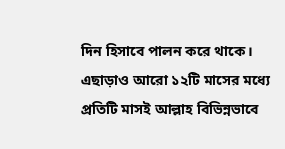দিন হিসাবে পালন করে থাকে। এছাড়াও আরো ১২টি মাসের মধ্যে প্রতিটি মাসই আল্লাহ বিভিন্নভাবে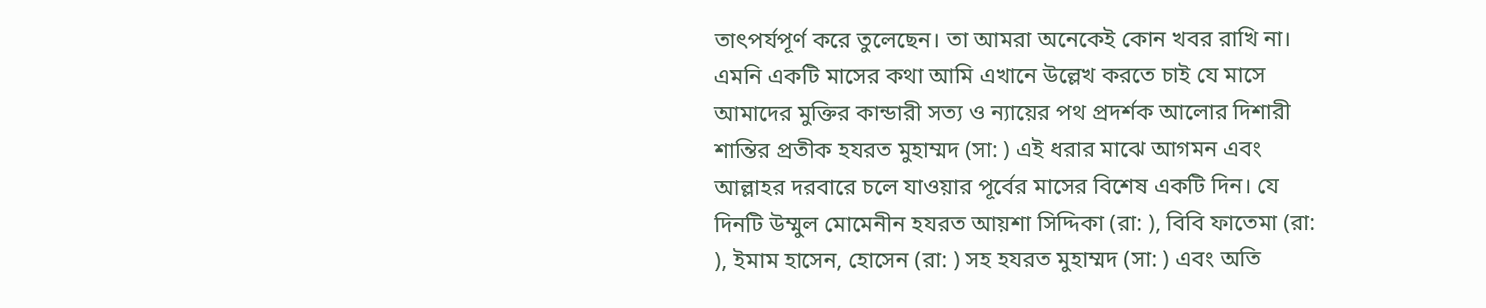তাৎপর্যপূর্ণ করে তুলেছেন। তা আমরা অনেকেই কোন খবর রাখি না। এমনি একটি মাসের কথা আমি এখানে উল্লেখ করতে চাই যে মাসে আমাদের মুক্তির কান্ডারী সত্য ও ন্যায়ের পথ প্রদর্শক আলোর দিশারী শান্তির প্রতীক হযরত মুহাম্মদ (সা: ) এই ধরার মাঝে আগমন এবং আল্লাহর দরবারে চলে যাওয়ার পূর্বের মাসের বিশেষ একটি দিন। যে দিনটি উম্মুল মোমেনীন হযরত আয়শা সিদ্দিকা (রা: ), বিবি ফাতেমা (রা: ), ইমাম হাসেন, হোসেন (রা: ) সহ হযরত মুহাম্মদ (সা: ) এবং অতি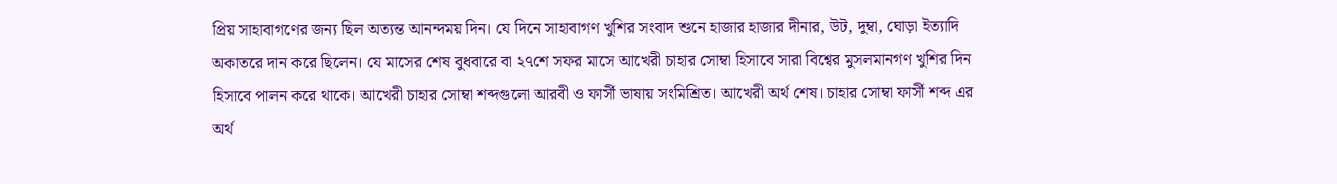প্রিয় সাহাবাগণের জন্য ছিল অত্যন্ত আনন্দময় দিন। যে দিনে সাহাবাগণ খুশির সংবাদ শুনে হাজার হাজার দীনার, উট, দুম্বা, ঘোড়া ইত্যাদি অকাতরে দান করে ছিলেন। যে মাসের শেষ বুধবারে বা ২৭শে সফর মাসে আখেরী চাহার সোম্বা হিসাবে সারা বিশ্বের মুসলমানগণ খুশির দিন হিসাবে পালন করে থাকে। আখেরী চাহার সোম্বা শব্দগুলো আরবী ও ফার্সী ভাষায় সংমিশ্রিত। আখেরী অর্থ শেষ। চাহার সোম্বা ফার্সী শব্দ এর অর্থ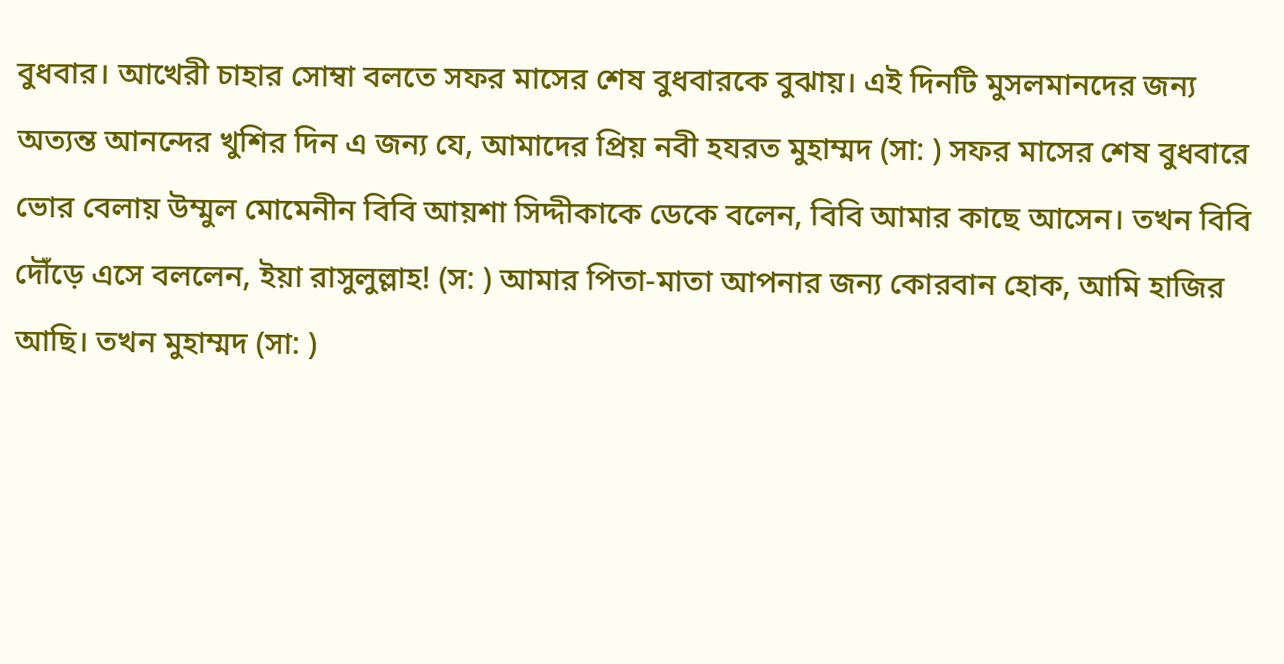বুধবার। আখেরী চাহার সোম্বা বলতে সফর মাসের শেষ বুধবারকে বুঝায়। এই দিনটি মুসলমানদের জন্য অত্যন্ত আনন্দের খুশির দিন এ জন্য যে, আমাদের প্রিয় নবী হযরত মুহাম্মদ (সা: ) সফর মাসের শেষ বুধবারে ভোর বেলায় উম্মুল মোমেনীন বিবি আয়শা সিদ্দীকাকে ডেকে বলেন, বিবি আমার কাছে আসেন। তখন বিবি দৌঁড়ে এসে বললেন, ইয়া রাসুলুল্লাহ! (স: ) আমার পিতা-মাতা আপনার জন্য কোরবান হোক, আমি হাজির আছি। তখন মুহাম্মদ (সা: )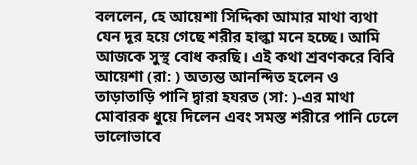বললেন, হে আয়েশা সিদ্দিকা আমার মাথা ব্যথা যেন দূর হয়ে গেছে শরীর হাল্কা মনে হচ্ছে। আমি আজকে সুস্থ বোধ করছি। এই কথা শ্রবণকরে বিবি আয়েশা (রা: ) অত্যন্ত আনন্দিত হলেন ও তাড়াতাড়ি পানি দ্বারা হযরত (সা: )-এর মাথা মোবারক ধুয়ে দিলেন এবং সমস্ত শরীরে পানি ঢেলে ভালোভাবে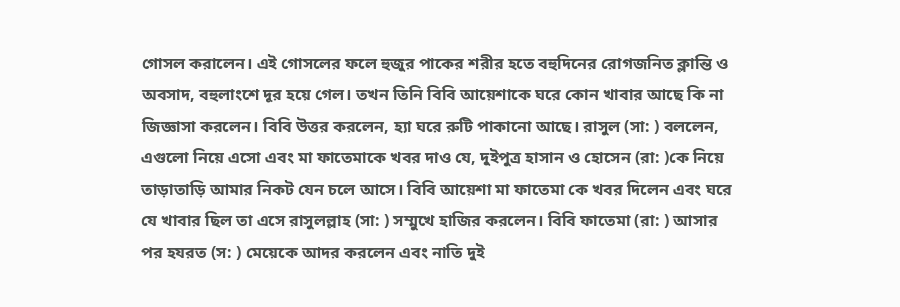গোসল করালেন। এই গোসলের ফলে হুজুর পাকের শরীর হতে বহুদিনের রোগজনিত ক্লান্তি ও অবসাদ, বহুলাংশে দূর হয়ে গেল। তখন তিনি বিবি আয়েশাকে ঘরে কোন খাবার আছে কি না জিজ্ঞাসা করলেন। বিবি উত্তর করলেন, হ্যা ঘরে রুটি পাকানো আছে। রাসুল (সা: ) বললেন, এগুলো নিয়ে এসো এবং মা ফাতেমাকে খবর দাও যে, দুইপুত্র হাসান ও হোসেন (রা: )কে নিয়ে তাড়াতাড়ি আমার নিকট যেন চলে আসে। বিবি আয়েশা মা ফাতেমা কে খবর দিলেন এবং ঘরে যে খাবার ছিল তা এসে রাসুলল্লাহ (সা: ) সম্মুখে হাজির করলেন। বিবি ফাতেমা (রা: ) আসার পর হযরত (স: ) মেয়েকে আদর করলেন এবং নাতি দুই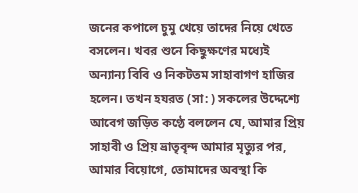জনের কপালে চুমু খেয়ে তাদের নিয়ে খেতে বসলেন। খবর শুনে কিছুক্ষণের মধ্যেই অন্যান্য বিবি ও নিকটতম সাহাবাগণ হাজির হলেন। তখন হযরত (সা: ) সকলের উদ্দেশ্যে আবেগ জড়িত কণ্ঠে বললেন যে, আমার প্রিয় সাহাবী ও প্রিয় ভ্রাতৃবৃন্দ আমার মৃত্যুর পর, আমার বিয়োগে, তোমাদের অবস্থা কি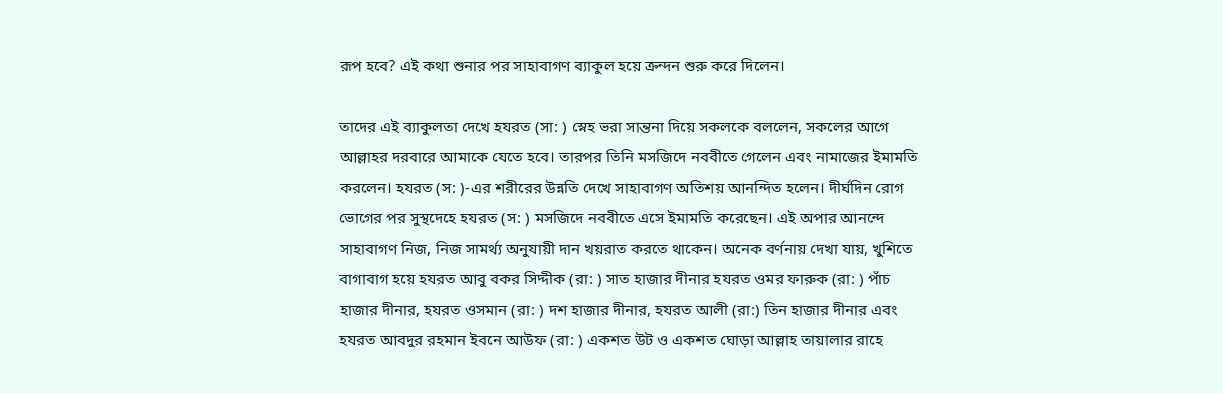রূপ হবে? এই কথা শুনার পর সাহাবাগণ ব্যাকুল হয়ে ক্রন্দন শুরু করে দিলেন।

তাদের এই ব্যাকুলতা দেখে হযরত (সা: ) স্নেহ ভরা সান্তনা দিয়ে সকলকে বললেন, সকলের আগে আল্লাহর দরবারে আমাকে যেতে হবে। তারপর তিনি মসজিদে নববীতে গেলেন এবং নামাজের ইমামতি করলেন। হযরত (স: )-এর শরীরের উন্নতি দেখে সাহাবাগণ অতিশয় আনন্দিত হলেন। দীর্ঘদিন রোগ ভোগের পর সুস্থদেহে হযরত (স: ) মসজিদে নববীতে এসে ইমামতি করেছেন। এই অপার আনন্দে সাহাবাগণ নিজ, নিজ সামর্থ্য অনুযায়ী দান খয়রাত করতে থাকেন। অনেক বর্ণনায় দেখা যায়, খুশিতে বাগাবাগ হয়ে হযরত আবু বকর সিদ্দীক (রা: ) সাত হাজার দীনার হযরত ওমর ফারুক (রা: ) পাঁচ হাজার দীনার, হযরত ওসমান (রা: ) দশ হাজার দীনার, হযরত আলী (রা:) তিন হাজার দীনার এবং হযরত আবদুর রহমান ইবনে আউফ (রা: ) একশত উট ও একশত ঘোড়া আল্লাহ তায়ালার রাহে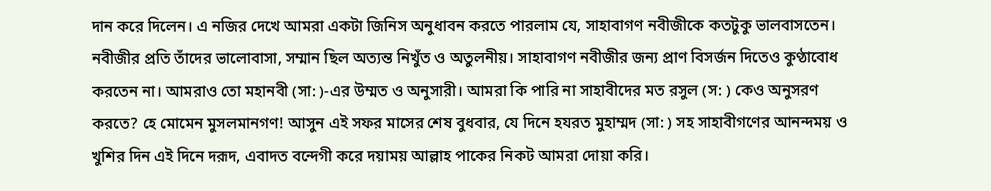দান করে দিলেন। এ নজির দেখে আমরা একটা জিনিস অনুধাবন করতে পারলাম যে, সাহাবাগণ নবীজীকে কতটুকু ভালবাসতেন। নবীজীর প্রতি তাঁদের ভালোবাসা, সম্মান ছিল অত্যন্ত নিখুঁত ও অতুলনীয়। সাহাবাগণ নবীজীর জন্য প্রাণ বিসর্জন দিতেও কুণ্ঠাবোধ করতেন না। আমরাও তো মহানবী (সা: )-এর উম্মত ও অনুসারী। আমরা কি পারি না সাহাবীদের মত রসুল (স: ) কেও অনুসরণ করতে? হে মোমেন মুসলমানগণ! আসুন এই সফর মাসের শেষ বুধবার, যে দিনে হযরত মুহাম্মদ (সা: ) সহ সাহাবীগণের আনন্দময় ও খুশির দিন এই দিনে দরূদ, এবাদত বন্দেগী করে দয়াময় আল্লাহ পাকের নিকট আমরা দোয়া করি।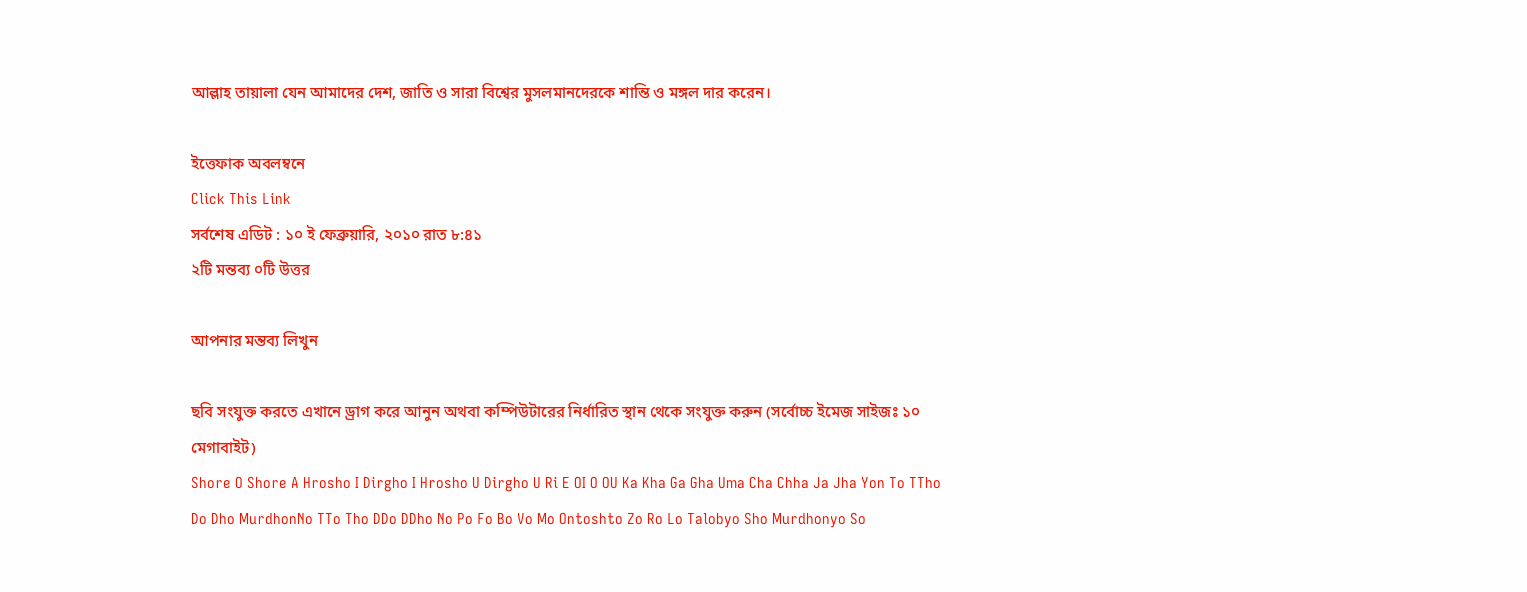আল্লাহ তায়ালা যেন আমাদের দেশ, জাতি ও সারা বিশ্বের মুসলমানদেরকে শান্তি ও মঙ্গল দার করেন।

ইত্তেফাক অবলম্বনে
Click This Link
সর্বশেষ এডিট : ১০ ই ফেব্রুয়ারি, ২০১০ রাত ৮:৪১
২টি মন্তব্য ০টি উত্তর

আপনার মন্তব্য লিখুন

ছবি সংযুক্ত করতে এখানে ড্রাগ করে আনুন অথবা কম্পিউটারের নির্ধারিত স্থান থেকে সংযুক্ত করুন (সর্বোচ্চ ইমেজ সাইজঃ ১০ মেগাবাইট)
Shore O Shore A Hrosho I Dirgho I Hrosho U Dirgho U Ri E OI O OU Ka Kha Ga Gha Uma Cha Chha Ja Jha Yon To TTho Do Dho MurdhonNo TTo Tho DDo DDho No Po Fo Bo Vo Mo Ontoshto Zo Ro Lo Talobyo Sho Murdhonyo So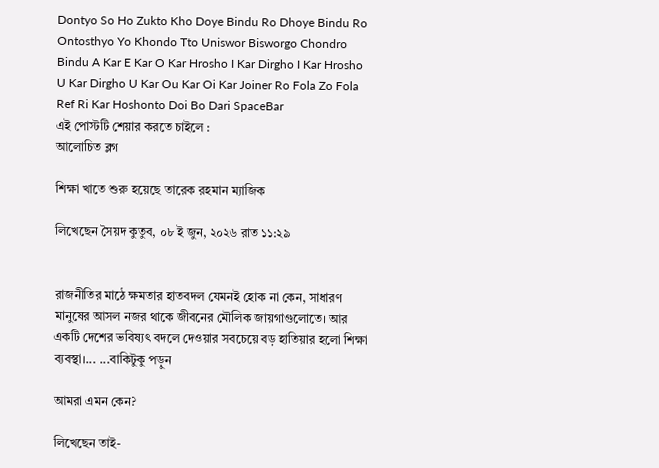Dontyo So Ho Zukto Kho Doye Bindu Ro Dhoye Bindu Ro Ontosthyo Yo Khondo Tto Uniswor Bisworgo Chondro Bindu A Kar E Kar O Kar Hrosho I Kar Dirgho I Kar Hrosho U Kar Dirgho U Kar Ou Kar Oi Kar Joiner Ro Fola Zo Fola Ref Ri Kar Hoshonto Doi Bo Dari SpaceBar
এই পোস্টটি শেয়ার করতে চাইলে :
আলোচিত ব্লগ

শিক্ষা খাতে শুরু হয়েছে তারেক রহমান ম্যাজিক

লিখেছেন সৈয়দ কুতুব, ০৮ ই জুন, ২০২৬ রাত ১১:২৯


রাজনীতির মাঠে ক্ষমতার হাতবদল যেমনই হোক না কেন, সাধারণ মানুষের আসল নজর থাকে জীবনের মৌলিক জায়গাগুলোতে। আর একটি দেশের ভবিষ্যৎ বদলে দেওয়ার সবচেয়ে বড় হাতিয়ার হলো শিক্ষা ব্যবস্থা।... ...বাকিটুকু পড়ুন

আমরা এমন কেন?

লিখেছেন তাই-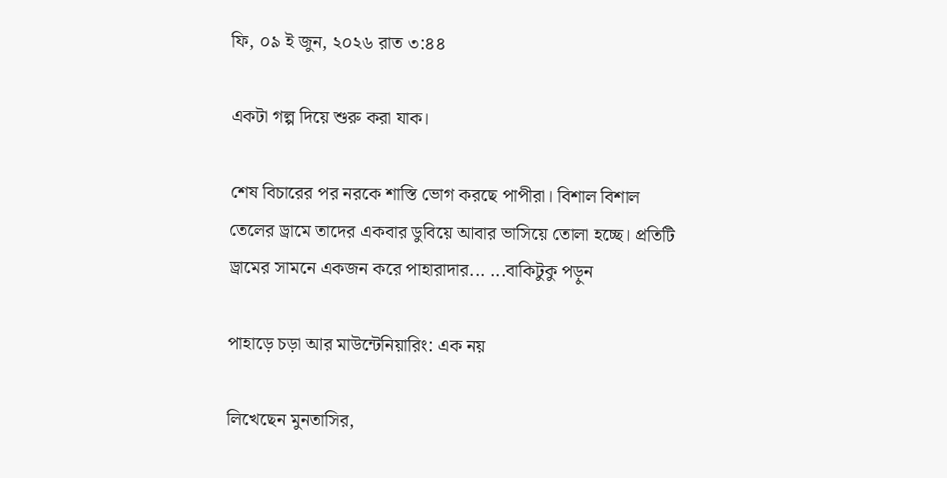ফি, ০৯ ই জুন, ২০২৬ রাত ৩:৪৪

একটা গল্প দিয়ে শুরু করা যাক।

শেষ বিচারের পর নরকে শাস্তি ভোগ করছে পাপীরা। বিশাল বিশাল তেলের ড্রামে তাদের একবার ডুবিয়ে আবার ভাসিয়ে তোলা হচ্ছে। প্রতিটি ড্রামের সামনে একজন করে পাহারাদার... ...বাকিটুকু পড়ুন

পাহাড়ে চড়া আর মাউন্টেনিয়ারিং: এক নয়

লিখেছেন মুনতাসির,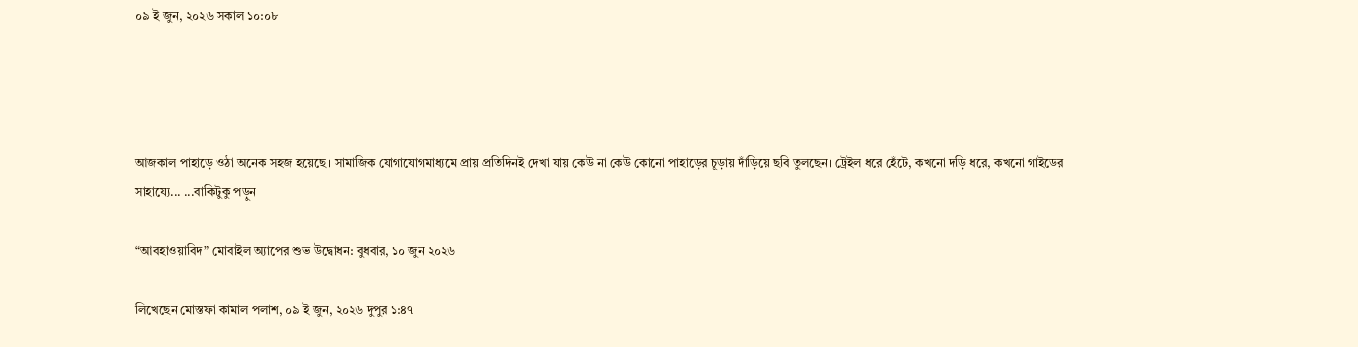০৯ ই জুন, ২০২৬ সকাল ১০:০৮




আজকাল পাহাড়ে ওঠা অনেক সহজ হয়েছে। সামাজিক যোগাযোগমাধ্যমে প্রায় প্রতিদিনই দেখা যায় কেউ না কেউ কোনো পাহাড়ের চূড়ায় দাঁড়িয়ে ছবি তুলছেন। ট্রেইল ধরে হেঁটে, কখনো দড়ি ধরে, কখনো গাইডের সাহায্যে... ...বাকিটুকু পড়ুন

“আবহাওয়াবিদ” মোবাইল অ্যাপের শুভ উদ্বোধন: বুধবার, ১০ জুন ২০২৬

লিখেছেন মোস্তফা কামাল পলাশ, ০৯ ই জুন, ২০২৬ দুপুর ১:৪৭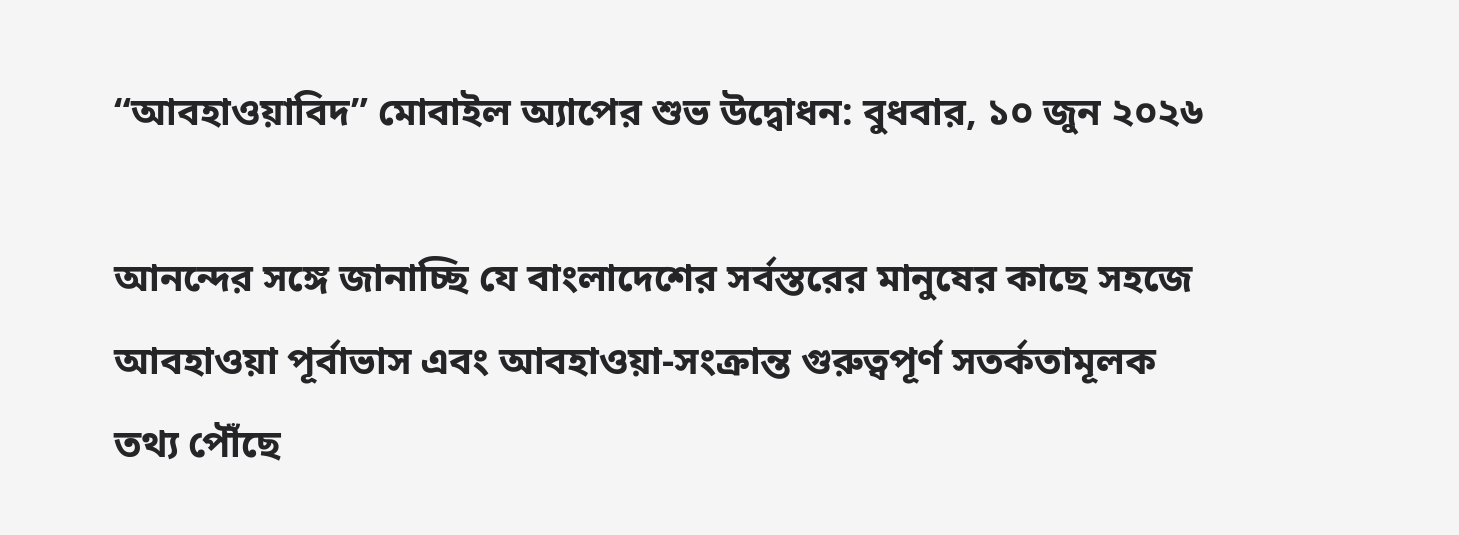“আবহাওয়াবিদ” মোবাইল অ্যাপের শুভ উদ্বোধন: বুধবার, ১০ জুন ২০২৬

আনন্দের সঙ্গে জানাচ্ছি যে বাংলাদেশের সর্বস্তরের মানুষের কাছে সহজে আবহাওয়া পূর্বাভাস এবং আবহাওয়া-সংক্রান্ত গুরুত্বপূর্ণ সতর্কতামূলক তথ্য পৌঁছে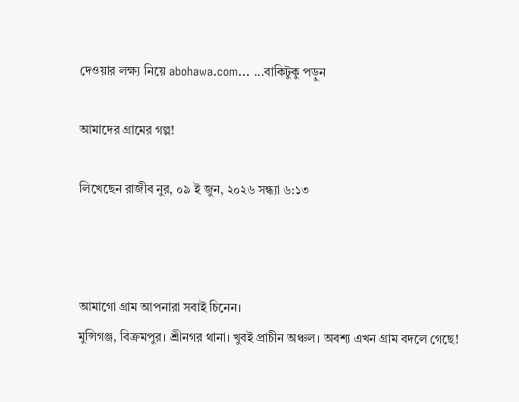দেওয়ার লক্ষ্য নিয়ে abohawa.com... ...বাকিটুকু পড়ুন

আমাদের গ্রামের গল্প!

লিখেছেন রাজীব নুর, ০৯ ই জুন, ২০২৬ সন্ধ্যা ৬:১৩



আমাগো গ্রাম আপনারা সবাই চিনেন।
মুন্সিগঞ্জ, বিক্রমপুর। শ্রীনগর থানা। খুবই প্রাচীন অঞ্চল। অবশ্য এখন গ্রাম বদলে গেছে!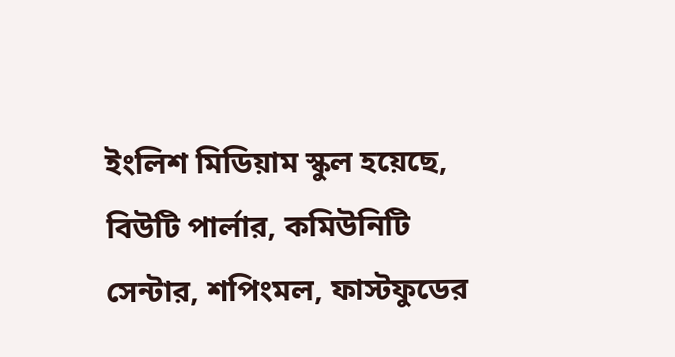ইংলিশ মিডিয়াম স্কুল হয়েছে, বিউটি পার্লার, কমিউনিটি সেন্টার, শপিংমল, ফাস্টফুডের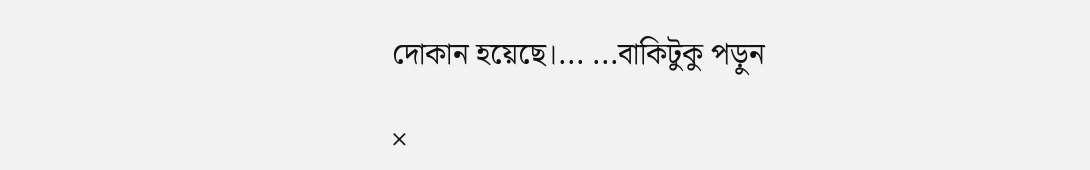দোকান হয়েছে।... ...বাকিটুকু পড়ুন

×